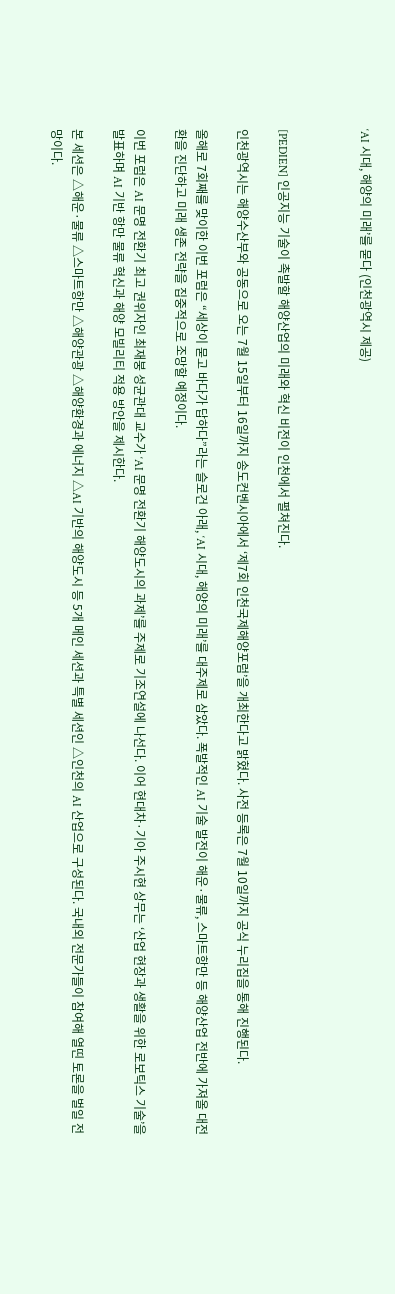‘AI 시대, 해양의 미래’를 묻다 (인천광역시 제공)



[PEDIEN] 인공지능 기술이 촉발할 해양산업의 미래와 혁신 비전이 인천에서 펼쳐진다.

인천광역시는 해양수산부와 공동으로 오는 7월 15일부터 16일까지 송도컨벤시아에서 ‘제7회 인천국제해양포럼’을 개최한다고 밝혔다. 사전 등록은 7월 10일까지 공식 누리집을 통해 진행된다.

올해로 7회째를 맞이한 이번 포럼은 “세상이 묻고 바다가 답하다”라는 슬로건 아래, ‘AI 시대, 해양의 미래’를 대주제로 삼았다. 폭발적인 AI 기술 발전이 해운·물류, 스마트항만 등 해양산업 전반에 가져올 대전환을 진단하고 미래 생존 전략을 집중적으로 조망할 예정이다.

이번 포럼은 AI 문명 전환기 최고 권위자인 최재붕 성균관대 교수가 ‘AI 문명 전환기 해양도시의 과제’를 주제로 기조연설에 나선다. 이어 현대차·기아 주시현 상무는 ‘산업 현장과 생활을 위한 로보틱스 기술’을 발표하며 AI 기반 항만 물류 혁신과 해양 모빌리티 적용 방안을 제시한다.

본 세션은 △해운·물류 △스마트항만 △해양관광 △해양환경과 에너지 △AI 기반의 해양도시 등 5개 메인 세션과 특별 세션인 △인천의 AI 산업으로 구성된다. 국내외 전문가들이 참여해 열띤 토론을 벌일 전망이다.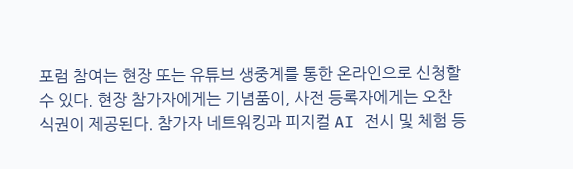포럼 참여는 현장 또는 유튜브 생중계를 통한 온라인으로 신청할 수 있다. 현장 참가자에게는 기념품이, 사전 등록자에게는 오찬 식권이 제공된다. 참가자 네트워킹과 피지컬 AI 전시 및 체험 등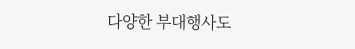다양한 부대행사도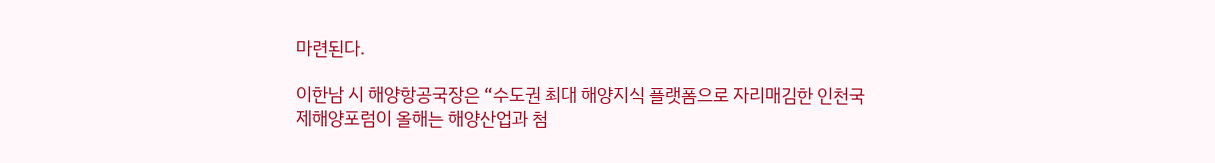마련된다.

이한남 시 해양항공국장은 “수도권 최대 해양지식 플랫폼으로 자리매김한 인천국제해양포럼이 올해는 해양산업과 첨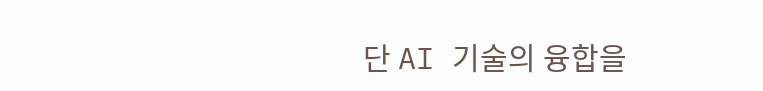단 AI 기술의 융합을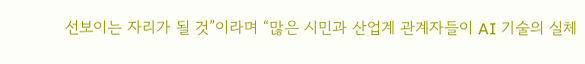선보이는 자리가 될 것”이라며 “많은 시민과 산업계 관계자들이 AI 기술의 실체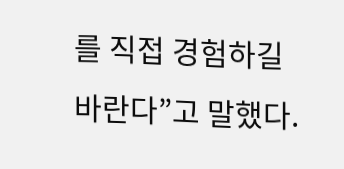를 직접 경험하길 바란다”고 말했다.